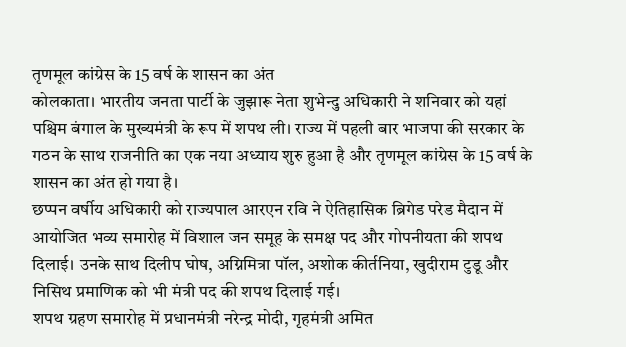तृणमूल कांग्रेस के 15 वर्ष के शासन का अंत
कोलकाता। भारतीय जनता पार्टी के जुझारू नेता शुभेन्दु अधिकारी ने शनिवार को यहां पश्चिम बंगाल के मुख्यमंत्री के रूप में शपथ ली। राज्य में पहली बार भाजपा की सरकार के गठन के साथ राजनीति का एक नया अध्याय शुरु हुआ है और तृणमूल कांग्रेस के 15 वर्ष के शासन का अंत हो गया है।
छप्पन वर्षीय अधिकारी को राज्यपाल आरएन रवि ने ऐतिहासिक ब्रिगेड परेड मैदान में आयोजित भव्य समारोह में विशाल जन समूह के समक्ष पद और गोपनीयता की शपथ दिलाई। उनके साथ दिलीप घोष, अग्निमित्रा पॉल, अशोक कीर्तनिया, खुदीराम टुडू और निसिथ प्रमाणिक को भी मंत्री पद की शपथ दिलाई गई।
शपथ ग्रहण समारोह में प्रधानमंत्री नरेन्द्र मोदी, गृहमंत्री अमित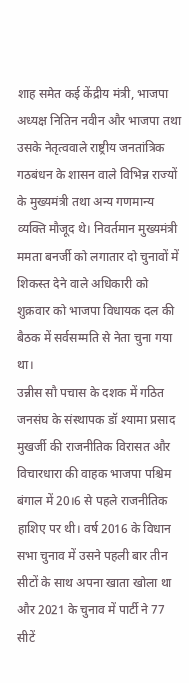शाह समेत कई केंद्रीय मंत्री, भाजपा अध्यक्ष नितिन नवीन और भाजपा तथा उसके नेतृत्ववाले राष्ट्रीय जनतांत्रिक गठबंधन के शासन वाले विभिन्न राज्यों के मुख्यमंत्री तथा अन्य गणमान्य व्यक्ति मौजूद थे। निवर्तमान मुख्यमंत्री ममता बनर्जी को लगातार दो चुनावों में शिकस्त देने वाले अधिकारी को शुक्रवार को भाजपा विधायक दल की बैठक में सर्वसम्मति से नेता चुना गया था।
उन्नीस सौ पचास के दशक में गठित जनसंघ के संस्थापक डॉ श्यामा प्रसाद मुखर्जी की राजनीतिक विरासत और विचारधारा की वाहक भाजपा पश्चिम बंगाल में 20।6 से पहले राजनीतिक हाशिए पर थी। वर्ष 2016 के विधान सभा चुनाव में उसने पहली बार तीन सीटों के साथ अपना खाता खोला था और 2021 के चुनाव में पार्टी ने 77 सीटें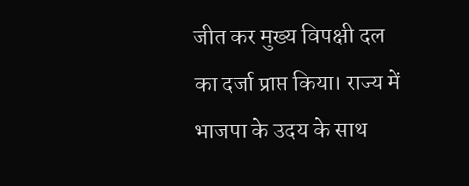जीत कर मुख्य विपक्षी दल का दर्जा प्राप्त किया। राज्य में भाजपा के उदय के साथ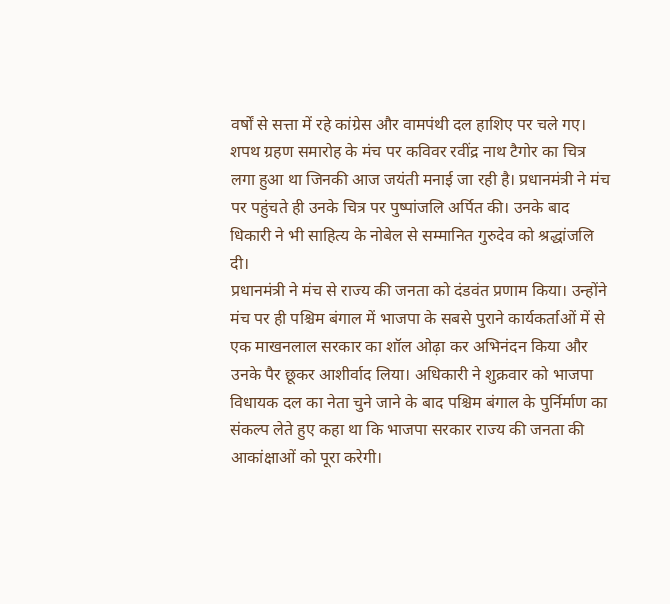वर्षों से सत्ता में रहे कांग्रेस और वामपंथी दल हाशिए पर चले गए।
शपथ ग्रहण समारोह के मंच पर कविवर रवींद्र नाथ टैगोर का चित्र लगा हुआ था जिनकी आज जयंती मनाई जा रही है। प्रधानमंत्री ने मंच पर पहुंचते ही उनके चित्र पर पुष्पांजलि अर्पित की। उनके बाद धिकारी ने भी साहित्य के नोबेल से सम्मानित गुरुदेव को श्रद्धांजलि दी।
प्रधानमंत्री ने मंच से राज्य की जनता को दंडवंत प्रणाम किया। उन्होंने मंच पर ही पश्चिम बंगाल में भाजपा के सबसे पुराने कार्यकर्ताओं में से एक माखनलाल सरकार का शॉल ओढ़ा कर अभिनंदन किया और उनके पैर छूकर आशीर्वाद लिया। अधिकारी ने शुक्रवार को भाजपा विधायक दल का नेता चुने जाने के बाद पश्चिम बंगाल के पुर्निर्माण का संकल्प लेते हुए कहा था कि भाजपा सरकार राज्य की जनता की आकांक्षाओं को पूरा करेगी।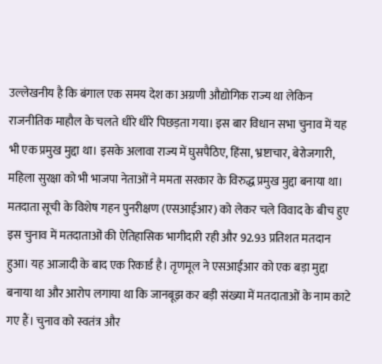उल्लेखनीय है कि बंगाल एक समय देश का अग्रणी औद्योगिक राज्य था लेकिन राजनीतिक माहौल के चलते धीरे धीरे पिछड़ता गया। इस बार विधान सभा चुनाव में यह भी एक प्रमुख मुद्दा था। इसके अलावा राज्य में घुसपैठिए, हिंसा, भ्रष्टाचार, बेरोजगारी, महिला सुरक्षा को भी भाजपा नेताओं ने ममता सरकार के विरुद्ध प्रमुख मुद्दा बनाया था।
मतदाता सूची के विशेष गहन पुनरीक्षण (एसआईआर) को लेकर चले विवाद के बीच हुए इस चुनाव में मतदाताओं की ऐतिहासिक भागीदारी रही और 92.93 प्रतिशत मतदान हुआ। यह आजादी के बाद एक रिकार्ड है। तृणमूल ने एसआईआर को एक बड़ा मुद्दा बनाया था और आरोप लगाया था कि जानबूझ कर बड़ी संख्या में मतदाताओं के नाम काटे गए हैं। चुनाव को स्वतंत्र और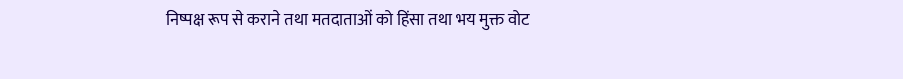निष्पक्ष रूप से कराने तथा मतदाताओं को हिंसा तथा भय मुक्त वोट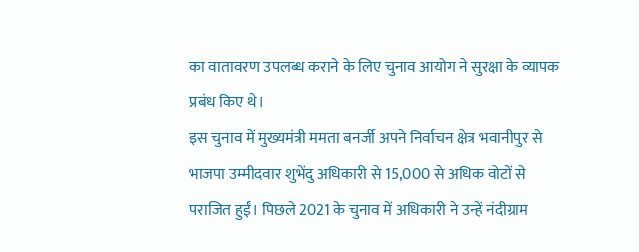का वातावरण उपलब्ध कराने के लिए चुनाव आयोग ने सुरक्षा के व्यापक प्रबंध किए थे।
इस चुनाव में मुख्यमंत्री ममता बनर्जी अपने निर्वाचन क्षेत्र भवानीपुर से भाजपा उम्मीदवार शुभेंदु अधिकारी से 15,000 से अधिक वोटों से पराजित हुईं। पिछले 2021 के चुनाव में अधिकारी ने उन्हें नंदीग्राम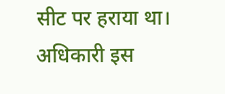सीट पर हराया था। अधिकारी इस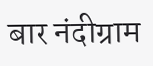बार नंदीग्राम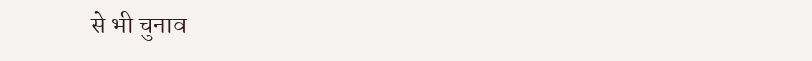से भी चुनाव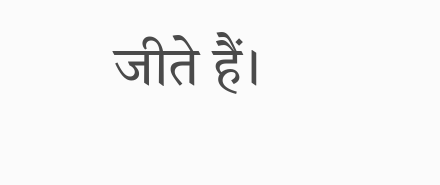जीते हैं।